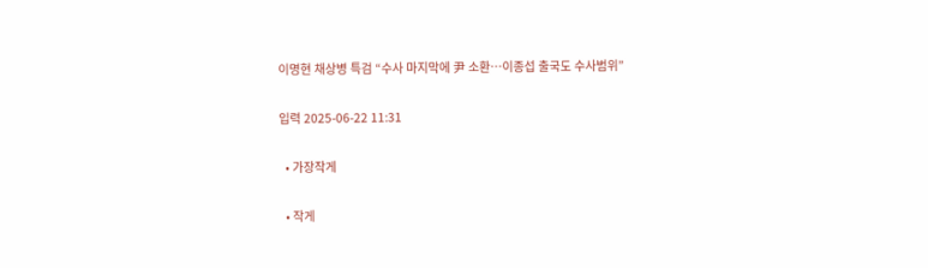이명현 채상병 특검 “수사 마지막에 尹 소환⋯이종섭 출국도 수사범위”

입력 2025-06-22 11:31

  • 가장작게

  • 작게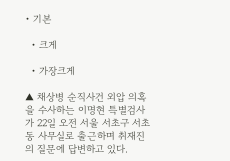• 기본

  • 크게

  • 가장크게

▲ 채상병 순직사건 외압 의혹을 수사하는 이명현 특별검사가 22일 오전 서울 서초구 서초동 사무실로 출근하며 취재진의 질문에 답변하고 있다.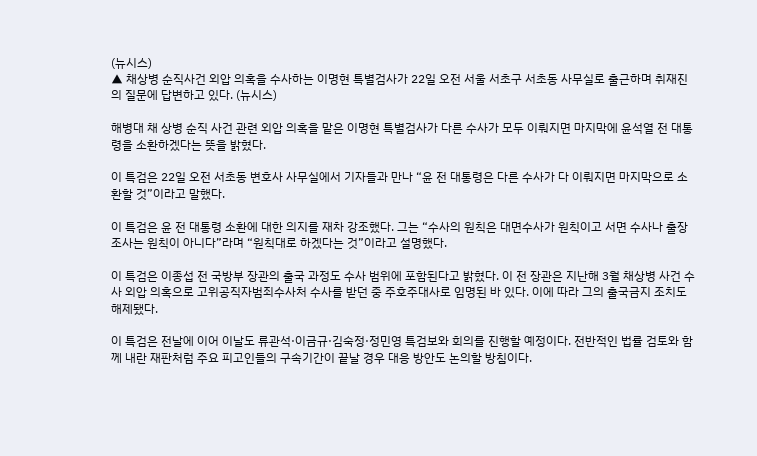(뉴시스)
▲ 채상병 순직사건 외압 의혹을 수사하는 이명현 특별검사가 22일 오전 서울 서초구 서초동 사무실로 출근하며 취재진의 질문에 답변하고 있다. (뉴시스)

해병대 채 상병 순직 사건 관련 외압 의혹을 맡은 이명현 특별검사가 다른 수사가 모두 이뤄지면 마지막에 윤석열 전 대통령을 소환하겠다는 뜻을 밝혔다.

이 특검은 22일 오전 서초동 변호사 사무실에서 기자들과 만나 “윤 전 대통령은 다른 수사가 다 이뤄지면 마지막으로 소환할 것”이라고 말했다.

이 특검은 윤 전 대통령 소환에 대한 의지를 재차 강조했다. 그는 “수사의 원칙은 대면수사가 원칙이고 서면 수사나 출장 조사는 원칙이 아니다”라며 “원칙대로 하겠다는 것”이라고 설명했다.

이 특검은 이종섭 전 국방부 장관의 출국 과정도 수사 범위에 포함된다고 밝혔다. 이 전 장관은 지난해 3월 채상병 사건 수사 외압 의혹으로 고위공직자범죄수사처 수사를 받던 중 주호주대사로 임명된 바 있다. 이에 따라 그의 출국금지 조치도 해제됐다.

이 특검은 전날에 이어 이날도 류관석·이금규·김숙정·정민영 특검보와 회의를 진행할 예정이다. 전반적인 법률 검토와 함께 내란 재판처럼 주요 피고인들의 구속기간이 끝날 경우 대응 방안도 논의할 방침이다.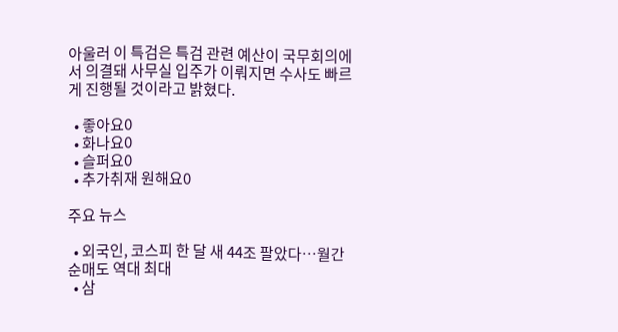아울러 이 특검은 특검 관련 예산이 국무회의에서 의결돼 사무실 입주가 이뤄지면 수사도 빠르게 진행될 것이라고 밝혔다.

  • 좋아요0
  • 화나요0
  • 슬퍼요0
  • 추가취재 원해요0

주요 뉴스

  • 외국인, 코스피 한 달 새 44조 팔았다…월간 순매도 역대 최대
  • 삼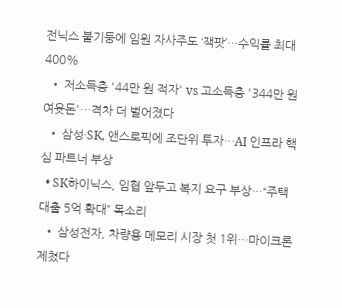전닉스 불기둥에 임원 자사주도 ‘잭팟’…수익률 최대 400%
  • 저소득층 '44만 원 적자' vs 고소득층 '344만 원 여윳돈'…격차 더 벌어졌다
  • 삼성·SK, 앤스로픽에 조단위 투자…AI 인프라 핵심 파트너 부상
  • SK하이닉스, 임협 앞두고 복지 요구 부상…“주택대출 5억 확대” 목소리
  • 삼성전자, 차량용 메모리 시장 첫 1위…마이크론 제쳤다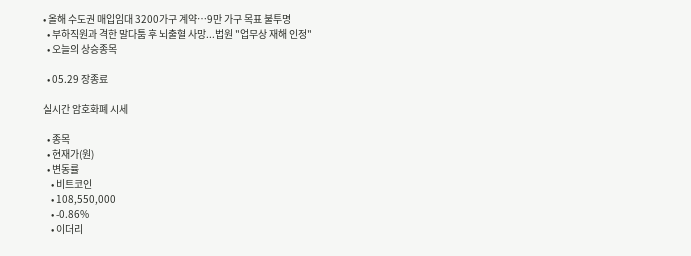• 올해 수도권 매입임대 3200가구 계약…9만 가구 목표 불투명
  • 부하직원과 격한 말다툼 후 뇌출혈 사망...법원 "업무상 재해 인정"
  • 오늘의 상승종목

  • 05.29 장종료

실시간 암호화폐 시세

  • 종목
  • 현재가(원)
  • 변동률
    • 비트코인
    • 108,550,000
    • -0.86%
    • 이더리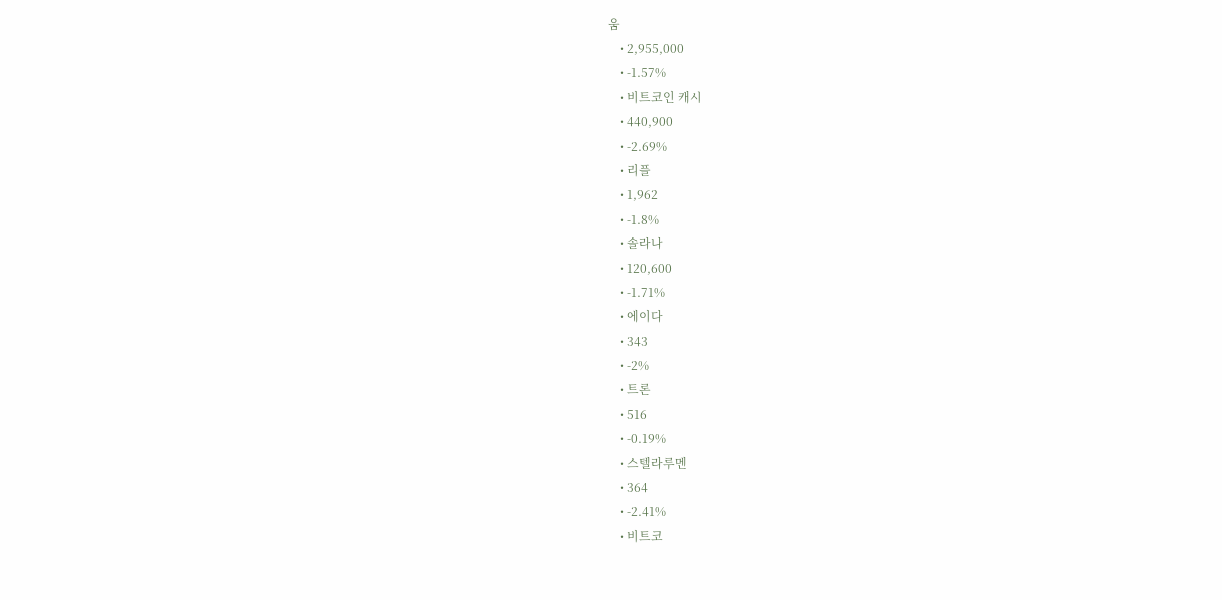움
    • 2,955,000
    • -1.57%
    • 비트코인 캐시
    • 440,900
    • -2.69%
    • 리플
    • 1,962
    • -1.8%
    • 솔라나
    • 120,600
    • -1.71%
    • 에이다
    • 343
    • -2%
    • 트론
    • 516
    • -0.19%
    • 스텔라루멘
    • 364
    • -2.41%
    • 비트코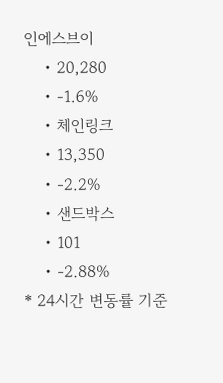인에스브이
    • 20,280
    • -1.6%
    • 체인링크
    • 13,350
    • -2.2%
    • 샌드박스
    • 101
    • -2.88%
* 24시간 변동률 기준